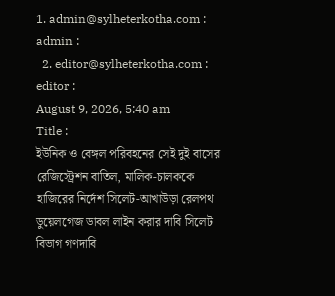1. admin@sylheterkotha.com : admin :
  2. editor@sylheterkotha.com : editor :
August 9, 2026, 5:40 am
Title :
ইউনিক ও বেঙ্গল পরিবহনের সেই দুই বাসের রেজিস্ট্রেশন বাতিল, মালিক-চালককে হাজিরের নির্দেশ সিলেট-আখাউড়া রেলপথ ডুয়েলগেজ ডাবল লাইন করার দাবি সিলেট বিভাগ গণদাবি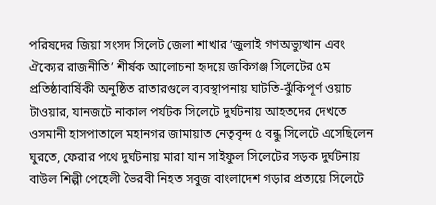পরিষদের জিয়া সংসদ সিলেট জেলা শাখার ‘জুলাই গণঅভ্যুত্থান এবং ঐক্যের রাজনীতি’ শীর্ষক আলোচনা হৃদয়ে জকিগঞ্জ সিলেটের ৫ম প্রতিষ্ঠাবার্ষিকী অনুষ্ঠিত রাতারগুলে ব্যবস্থাপনায় ঘাটতি-ঝুঁকিপূর্ণ ওয়াচ টাওয়ার, যানজটে নাকাল পর্যটক সিলেটে দুর্ঘটনায় আহতদের দেখতে ওসমানী হাসপাতালে মহানগর জামায়াত নেতৃবৃন্দ ৫ বন্ধু সিলেটে এসেছিলেন ঘুরতে, ফেরার পথে দুর্ঘটনায় মারা যান সাইফুল সিলেটের সড়ক দুর্ঘটনায় বাউল শিল্পী পেহেলী ভৈরবী নিহত সবুজ বাংলাদেশ গড়ার প্রত্যয়ে সিলেটে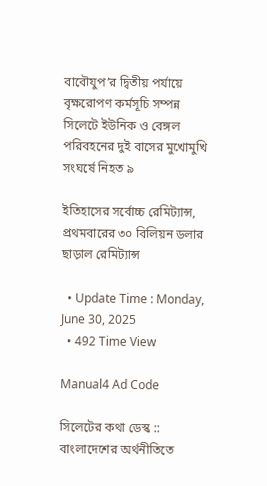বাবৌযুপ’র দ্বিতীয় পর্যায়ে বৃক্ষরোপণ কর্মসূচি সম্পন্ন সিলেটে ইউনিক ও বেঙ্গল পরিবহনের দুই বাসের মুখোমুখি সংঘর্ষে নিহত ৯

ইতিহাসের সর্বোচ্চ রেমিট্যান্স, প্রথমবারের ৩০ বিলিয়ন ডলার ছাড়াল রেমিট্যান্স

  • Update Time : Monday, June 30, 2025
  • 492 Time View

Manual4 Ad Code

সিলেটের কথা ডেস্ক :: বাংলাদেশের অর্থনীতিতে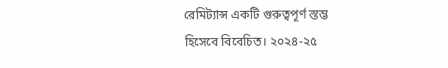রেমিট্যান্স একটি গুরুত্বপূর্ণ স্তম্ভ হিসেবে বিবেচিত। ২০২৪-২৫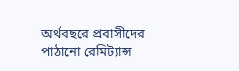অর্থবছরে প্রবাসীদের পাঠানো রেমিট্যান্স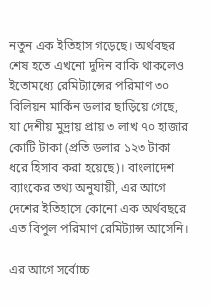নতুন এক ইতিহাস গড়েছে। অর্থবছর শেষ হতে এখনো দুদিন বাকি থাকলেও ইতোমধ্যে রেমিট্যান্সের পরিমাণ ৩০ বিলিয়ন মার্কিন ডলার ছাড়িয়ে গেছে, যা দেশীয় মুদ্রায় প্রায় ৩ লাখ ৭০ হাজার কোটি টাকা (প্রতি ডলার ১২৩ টাকা ধরে হিসাব করা হয়েছে)। বাংলাদেশ ব্যাংকের তথ্য অনুযায়ী, এর আগে দেশের ইতিহাসে কোনো এক অর্থবছরে এত বিপুল পরিমাণ রেমিট্যান্স আসেনি।

এর আগে সর্বোচ্চ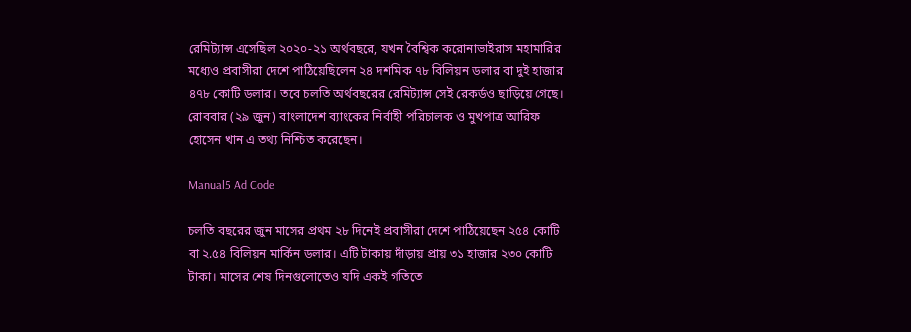রেমিট্যান্স এসেছিল ২০২০-২১ অর্থবছরে, যখন বৈশ্বিক করোনাভাইরাস মহামারির মধ্যেও প্রবাসীরা দেশে পাঠিয়েছিলেন ২৪ দশমিক ৭৮ বিলিয়ন ডলার বা দুই হাজার ৪৭৮ কোটি ডলার। তবে চলতি অর্থবছরের রেমিট্যান্স সেই রেকর্ডও ছাড়িয়ে গেছে। রোববার (২৯ জুন) বাংলাদেশ ব্যাংকের নির্বাহী পরিচালক ও মুখপাত্র আরিফ হোসেন খান এ তথ্য নিশ্চিত করেছেন।

Manual5 Ad Code

চলতি বছরের জুন মাসের প্রথম ২৮ দিনেই প্রবাসীরা দেশে পাঠিয়েছেন ২৫৪ কোটি বা ২.৫৪ বিলিয়ন মার্কিন ডলার। এটি টাকায় দাঁড়ায় প্রায় ৩১ হাজার ২৩০ কোটি টাকা। মাসের শেষ দিনগুলোতেও যদি একই গতিতে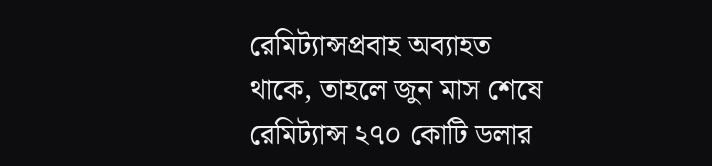রেমিট্যান্সপ্রবাহ অব্যাহত থাকে, তাহলে জুন মাস শেষে রেমিট্যান্স ২৭০ কোটি ডলার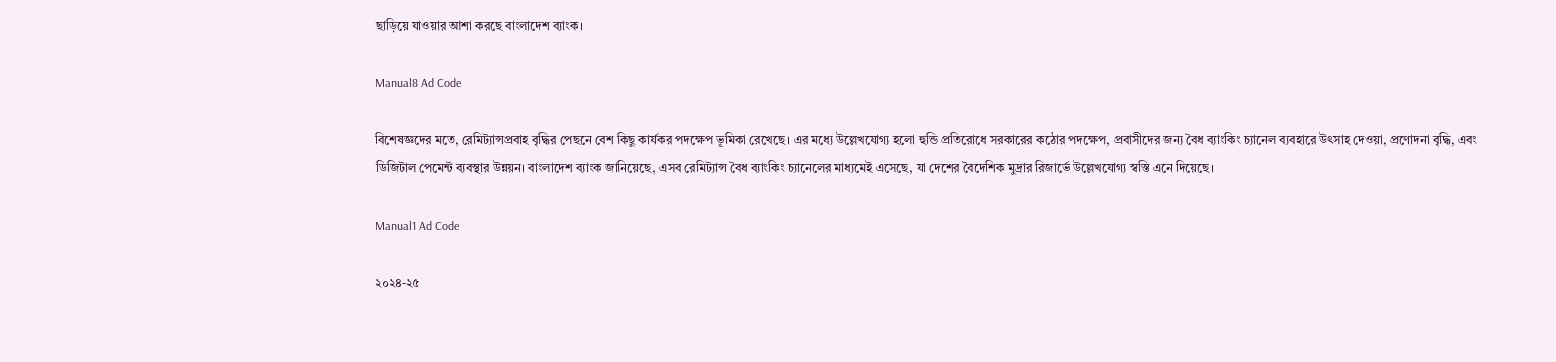ছাড়িয়ে যাওয়ার আশা করছে বাংলাদেশ ব্যাংক।

Manual8 Ad Code

বিশেষজ্ঞদের মতে, রেমিট্যান্সপ্রবাহ বৃদ্ধির পেছনে বেশ কিছু কার্যকর পদক্ষেপ ভূমিকা রেখেছে। এর মধ্যে উল্লেখযোগ্য হলো হুন্ডি প্রতিরোধে সরকারের কঠোর পদক্ষেপ, প্রবাসীদের জন্য বৈধ ব্যাংকিং চ্যানেল ব্যবহারে উৎসাহ দেওয়া, প্রণোদনা বৃদ্ধি, এবং ডিজিটাল পেমেন্ট ব্যবস্থার উন্নয়ন। বাংলাদেশ ব্যাংক জানিয়েছে, এসব রেমিট্যান্স বৈধ ব্যাংকিং চ্যানেলের মাধ্যমেই এসেছে, যা দেশের বৈদেশিক মুদ্রার রিজার্ভে উল্লেখযোগ্য স্বস্তি এনে দিয়েছে।

Manual1 Ad Code

২০২৪-২৫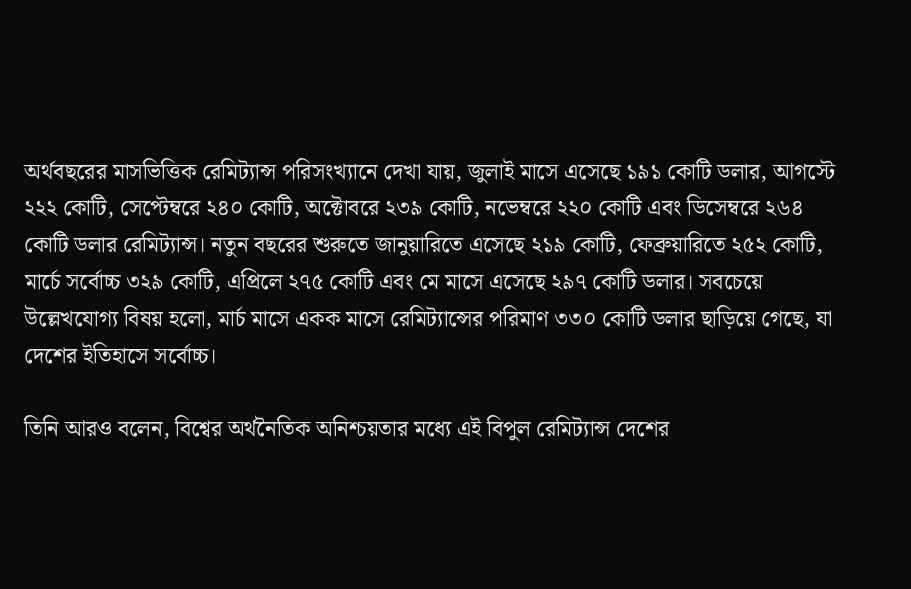অর্থবছরের মাসভিত্তিক রেমিট্যান্স পরিসংখ্যানে দেখা যায়, জুলাই মাসে এসেছে ১৯১ কোটি ডলার, আগস্টে ২২২ কোটি, সেপ্টেম্বরে ২৪০ কোটি, অক্টোবরে ২৩৯ কোটি, নভেম্বরে ২২০ কোটি এবং ডিসেম্বরে ২৬৪ কোটি ডলার রেমিট্যান্স। নতুন বছরের শুরুতে জানুয়ারিতে এসেছে ২১৯ কোটি, ফেব্রুয়ারিতে ২৫২ কোটি, মার্চে সর্বোচ্চ ৩২৯ কোটি, এপ্রিলে ২৭৫ কোটি এবং মে মাসে এসেছে ২৯৭ কোটি ডলার। সবচেয়ে উল্লেখযোগ্য বিষয় হলো, মার্চ মাসে একক মাসে রেমিট্যান্সের পরিমাণ ৩৩০ কোটি ডলার ছাড়িয়ে গেছে, যা দেশের ইতিহাসে সর্বোচ্চ।

তিনি আরও বলেন, বিশ্বের অর্থনৈতিক অনিশ্চয়তার মধ্যে এই বিপুল রেমিট্যান্স দেশের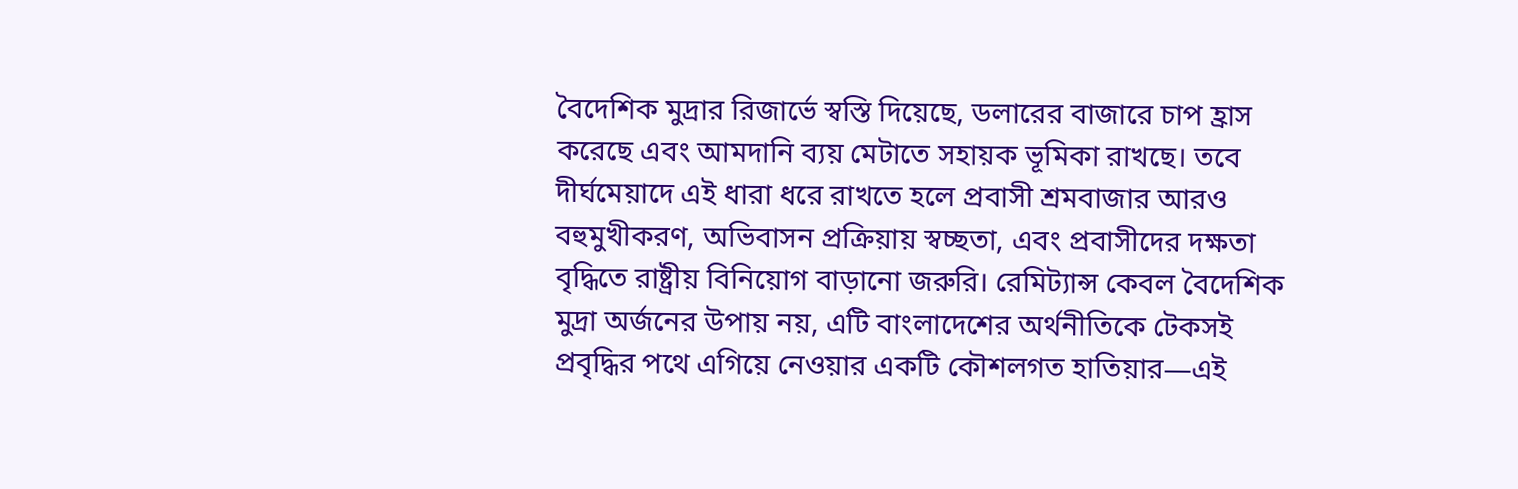বৈদেশিক মুদ্রার রিজার্ভে স্বস্তি দিয়েছে, ডলারের বাজারে চাপ হ্রাস করেছে এবং আমদানি ব্যয় মেটাতে সহায়ক ভূমিকা রাখছে। তবে দীর্ঘমেয়াদে এই ধারা ধরে রাখতে হলে প্রবাসী শ্রমবাজার আরও বহুমুখীকরণ, অভিবাসন প্রক্রিয়ায় স্বচ্ছতা, এবং প্রবাসীদের দক্ষতা বৃদ্ধিতে রাষ্ট্রীয় বিনিয়োগ বাড়ানো জরুরি। রেমিট্যান্স কেবল বৈদেশিক মুদ্রা অর্জনের উপায় নয়, এটি বাংলাদেশের অর্থনীতিকে টেকসই প্রবৃদ্ধির পথে এগিয়ে নেওয়ার একটি কৌশলগত হাতিয়ার—এই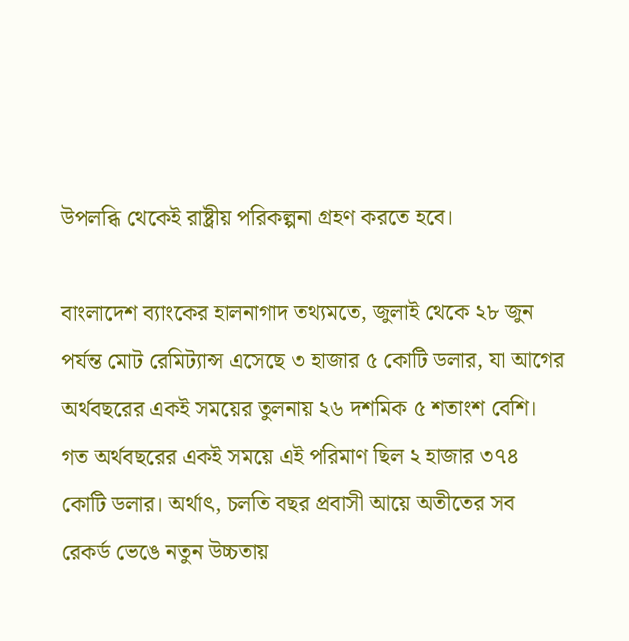উপলব্ধি থেকেই রাষ্ট্রীয় পরিকল্পনা গ্রহণ করতে হবে।

বাংলাদেশ ব্যাংকের হালনাগাদ তথ্যমতে, জুলাই থেকে ২৮ জুন পর্যন্ত মোট রেমিট্যান্স এসেছে ৩ হাজার ৫ কোটি ডলার, যা আগের অর্থবছরের একই সময়ের তুলনায় ২৬ দশমিক ৫ শতাংশ বেশি। গত অর্থবছরের একই সময়ে এই পরিমাণ ছিল ২ হাজার ৩৭৪ কোটি ডলার। অর্থাৎ, চলতি বছর প্রবাসী আয়ে অতীতের সব রেকর্ড ভেঙে নতুন উচ্চতায়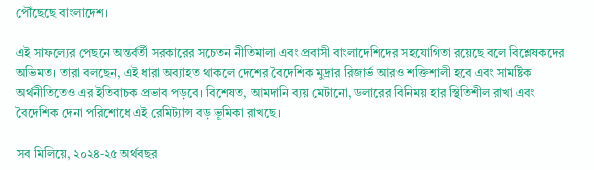পৌঁছেছে বাংলাদেশ।

এই সাফল্যের পেছনে অন্তর্বর্তী সরকারের সচেতন নীতিমালা এবং প্রবাসী বাংলাদেশিদের সহযোগিতা রয়েছে বলে বিশ্লেষকদের অভিমত। তারা বলছেন, এই ধারা অব্যাহত থাকলে দেশের বৈদেশিক মুদ্রার রিজার্ভ আরও শক্তিশালী হবে এবং সামষ্টিক অর্থনীতিতেও এর ইতিবাচক প্রভাব পড়বে। বিশেষত, আমদানি ব্যয় মেটানো, ডলারের বিনিময় হার স্থিতিশীল রাখা এবং বৈদেশিক দেনা পরিশোধে এই রেমিট্যান্স বড় ভূমিকা রাখছে।

সব মিলিয়ে, ২০২৪-২৫ অর্থবছর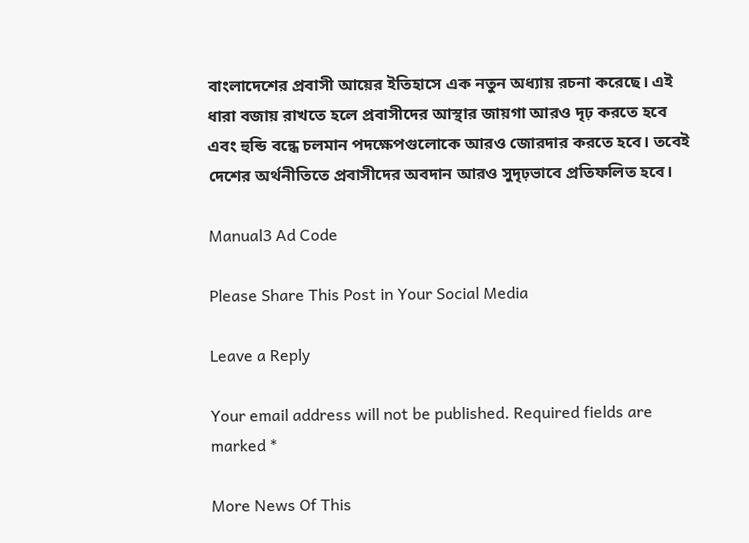বাংলাদেশের প্রবাসী আয়ের ইতিহাসে এক নতুন অধ্যায় রচনা করেছে। এই ধারা বজায় রাখতে হলে প্রবাসীদের আস্থার জায়গা আরও দৃঢ় করতে হবে এবং হুন্ডি বন্ধে চলমান পদক্ষেপগুলোকে আরও জোরদার করতে হবে। তবেই দেশের অর্থনীতিতে প্রবাসীদের অবদান আরও সুদৃঢ়ভাবে প্রতিফলিত হবে।

Manual3 Ad Code

Please Share This Post in Your Social Media

Leave a Reply

Your email address will not be published. Required fields are marked *

More News Of This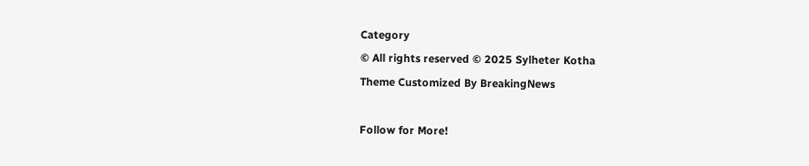Category
© All rights reserved © 2025 Sylheter Kotha
Theme Customized By BreakingNews

Follow for More!